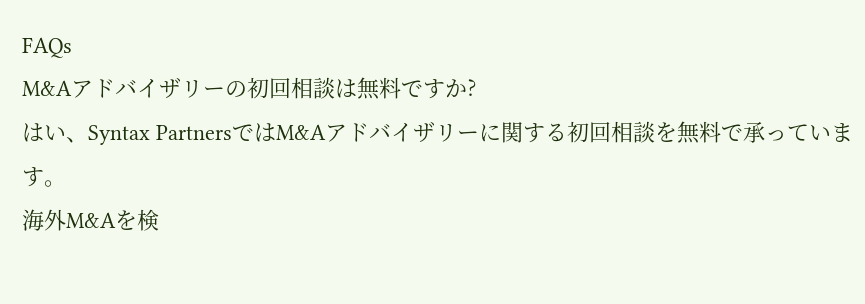FAQs
M&Aアドバイザリーの初回相談は無料ですか?
はい、Syntax PartnersではM&Aアドバイザリーに関する初回相談を無料で承っています。
海外M&Aを検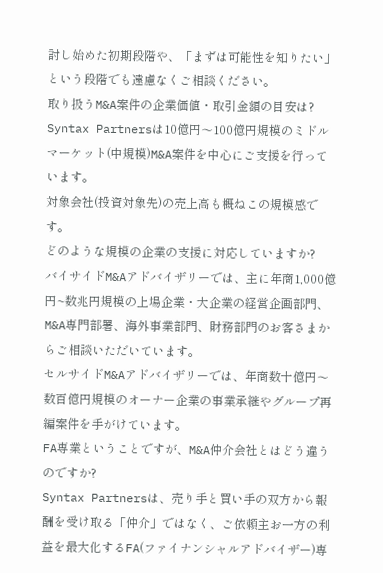討し始めた初期段階や、「まずは可能性を知りたい」という段階でも遠慮なくご相談ください。
取り扱うM&A案件の企業価値・取引金額の目安は?
Syntax Partnersは10億円〜100億円規模のミドルマーケット(中規模)M&A案件を中心にご支援を行っています。
対象会社(投資対象先)の売上高も概ねこの規模感です。
どのような規模の企業の支援に対応していますか?
バイサイドM&Aアドバイザリーでは、主に年商1,000億円~数兆円規模の上場企業・大企業の経営企画部門、M&A専門部署、海外事業部門、財務部門のお客さまからご相談いただいています。
セルサイドM&Aアドバイザリーでは、年商数十億円〜数百億円規模のオーナー企業の事業承継やグループ再編案件を手がけています。
FA専業ということですが、M&A仲介会社とはどう違うのですか?
Syntax Partnersは、売り手と買い手の双方から報酬を受け取る「仲介」ではなく、ご依頼主お一方の利益を最大化するFA(ファイナンシャルアドバイザー)専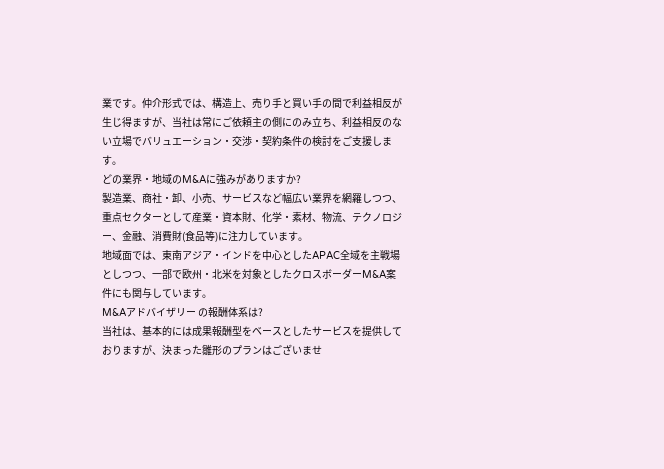業です。仲介形式では、構造上、売り手と買い手の間で利益相反が生じ得ますが、当社は常にご依頼主の側にのみ立ち、利益相反のない立場でバリュエーション・交渉・契約条件の検討をご支援します。
どの業界・地域のM&Aに強みがありますか?
製造業、商社・卸、小売、サービスなど幅広い業界を網羅しつつ、重点セクターとして産業・資本財、化学・素材、物流、テクノロジー、金融、消費財(食品等)に注力しています。
地域面では、東南アジア・インドを中心としたAPAC全域を主戦場としつつ、一部で欧州・北米を対象としたクロスボーダーM&A案件にも関与しています。
M&Aアドバイザリー の報酬体系は?
当社は、基本的には成果報酬型をベースとしたサービスを提供しておりますが、決まった雛形のプランはございませ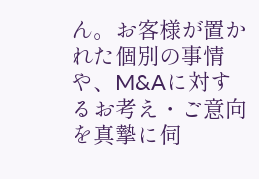ん。お客様が置かれた個別の事情や、M&Aに対するお考え・ご意向を真摯に伺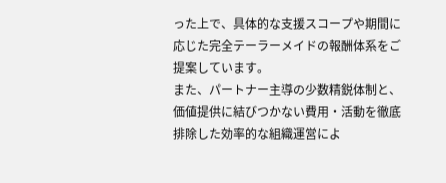った上で、具体的な支援スコープや期間に応じた完全テーラーメイドの報酬体系をご提案しています。
また、パートナー主導の少数精鋭体制と、価値提供に結びつかない費用・活動を徹底排除した効率的な組織運営によ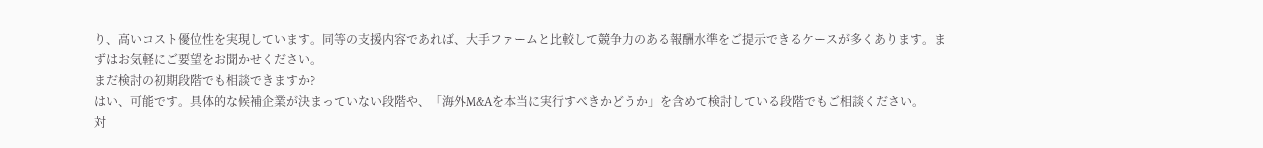り、高いコスト優位性を実現しています。同等の支援内容であれば、大手ファームと比較して競争力のある報酬水準をご提示できるケースが多くあります。まずはお気軽にご要望をお聞かせください。
まだ検討の初期段階でも相談できますか?
はい、可能です。具体的な候補企業が決まっていない段階や、「海外M&Aを本当に実行すべきかどうか」を含めて検討している段階でもご相談ください。
対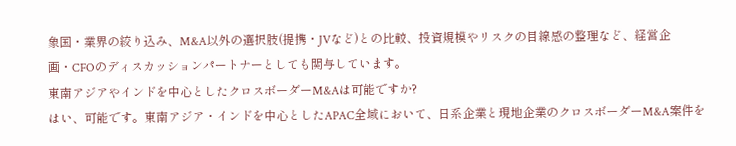象国・業界の絞り込み、M&A以外の選択肢(提携・JVなど)との比較、投資規模やリスクの目線感の整理など、経営企画・CFOのディスカッションパートナーとしても関与しています。
東南アジアやインドを中心としたクロスボーダーM&Aは可能ですか?
はい、可能です。東南アジア・インドを中心としたAPAC全域において、日系企業と現地企業のクロスボーダーM&A案件を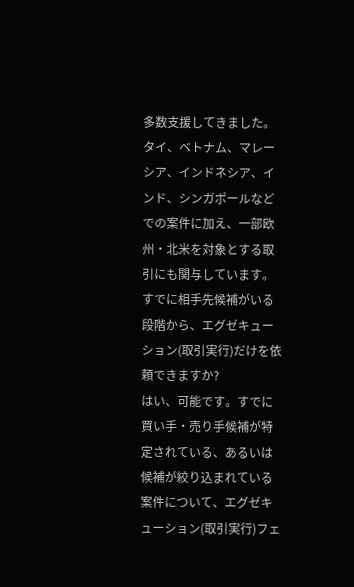多数支援してきました。
タイ、ベトナム、マレーシア、インドネシア、インド、シンガポールなどでの案件に加え、一部欧州・北米を対象とする取引にも関与しています。
すでに相手先候補がいる段階から、エグゼキューション(取引実行)だけを依頼できますか?
はい、可能です。すでに買い手・売り手候補が特定されている、あるいは候補が絞り込まれている案件について、エグゼキューション(取引実行)フェ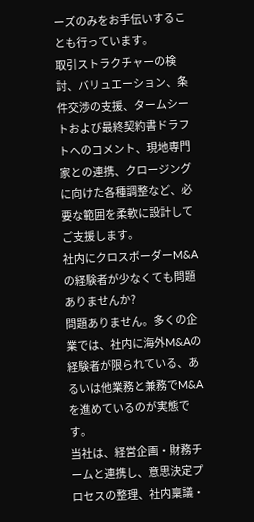ーズのみをお手伝いすることも行っています。
取引ストラクチャーの検討、バリュエーション、条件交渉の支援、タームシートおよび最終契約書ドラフトへのコメント、現地専門家との連携、クロージングに向けた各種調整など、必要な範囲を柔軟に設計してご支援します。
社内にクロスボーダーM&Aの経験者が少なくても問題ありませんか?
問題ありません。多くの企業では、社内に海外M&Aの経験者が限られている、あるいは他業務と兼務でM&Aを進めているのが実態です。
当社は、経営企画・財務チームと連携し、意思決定プロセスの整理、社内稟議・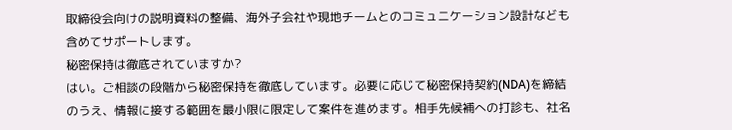取締役会向けの説明資料の整備、海外子会社や現地チームとのコミュニケーション設計なども含めてサポートします。
秘密保持は徹底されていますか?
はい。ご相談の段階から秘密保持を徹底しています。必要に応じて秘密保持契約(NDA)を締結のうえ、情報に接する範囲を最小限に限定して案件を進めます。相手先候補への打診も、社名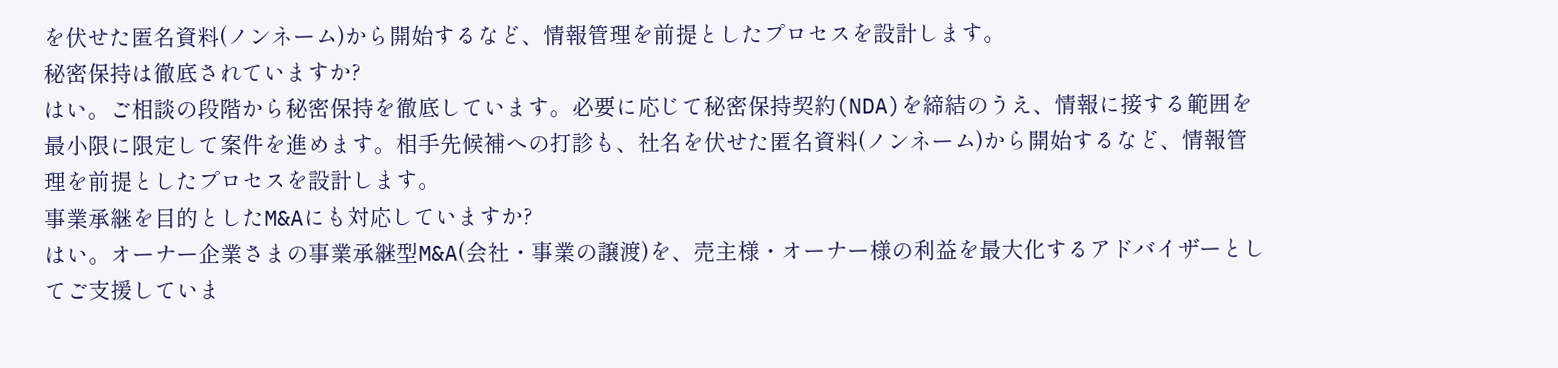を伏せた匿名資料(ノンネーム)から開始するなど、情報管理を前提としたプロセスを設計します。
秘密保持は徹底されていますか?
はい。ご相談の段階から秘密保持を徹底しています。必要に応じて秘密保持契約(NDA)を締結のうえ、情報に接する範囲を最小限に限定して案件を進めます。相手先候補への打診も、社名を伏せた匿名資料(ノンネーム)から開始するなど、情報管理を前提としたプロセスを設計します。
事業承継を目的としたM&Aにも対応していますか?
はい。オーナー企業さまの事業承継型M&A(会社・事業の譲渡)を、売主様・オーナー様の利益を最大化するアドバイザーとしてご支援していま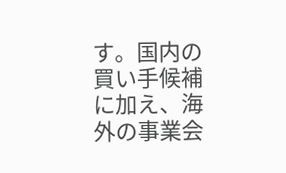す。国内の買い手候補に加え、海外の事業会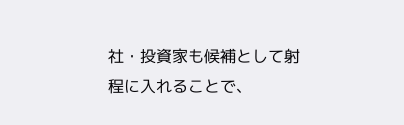社・投資家も候補として射程に入れることで、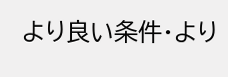より良い条件・より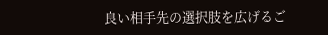良い相手先の選択肢を広げるご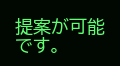提案が可能です。